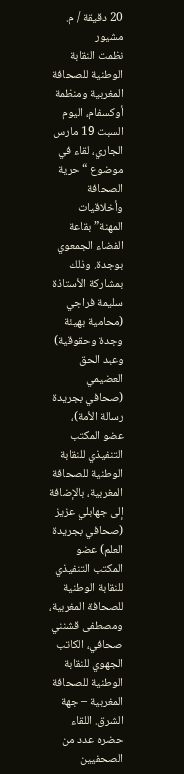20 دقيقة / م. مشيور
نظمت النقابة الوطنية للصحافة المغربية ومنظمة أوكسفام، اليوم السبت 19 مارس الجاري، لقاء في موضوع “حرية الصحافة وأخلاقيات المهنة” بقاعة الفضاء الجمعوي بوجدة. وذلك بمشاركة الأستاذة سليمة فراجي (محامية بهيئة وجدة وحقوقية) وعبد الحق العضيمي (صحافي بجريدة رسالة الأمة)، عضو المكتب التنفيذي للنقابة الوطنية للصحافة المغربية، بالإضافة إلى جهابلي عزيز (صحافي بجريدة العلم) عضو المكتب التنفيذي للنقابة الوطنية للصحافة المغربية، ومصطفى قشنني صحافي، الكاتب الجهوي للنقابة الوطنية للصحافة المغربية – جهة الشرق. اللقاء حضره عدد من الصحفيين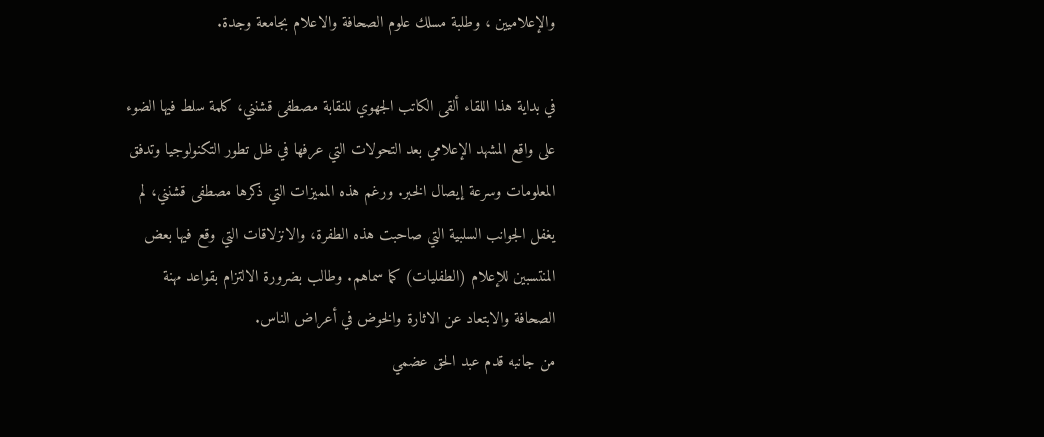والإعلاميين ، وطلبة مسلك علوم الصحافة والاعلام بجامعة وجدة.

في بداية هذا اللقاء ألقى الكاتب الجهوي للنقابة مصطفى قشنني، كلمة سلط فيها الضوء على واقع المشهد الإعلامي بعد التحولات التي عرفها في ظل تطور التكنولوجيا وتدفق المعلومات وسرعة إيصال الخبر. ورغم هذه المميزات التي ذكرها مصطفى قشنني، لم يغفل الجوانب السلبية التي صاحبت هذه الطفرة، والانزلاقات التي وقع فيها بعض المنتسبين للإعلام (الطفليات) كما سماهم. وطالب بضرورة الالتزام بقواعد مهنة الصحافة والابتعاد عن الاثارة والخوض في أعراض الناس.
من جانبه قدم عبد الحق عضمي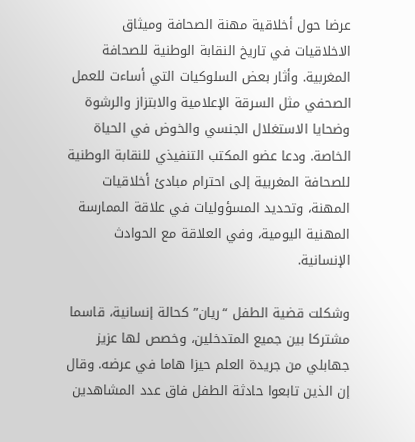عرضا حول أخلاقية مهنة الصحافة وميثاق الاخلاقيات في تاريخ النقابة الوطنية للصحافة المغربية. وأثار بعض السلوكيات التي أساءت للعمل الصحفي مثل السرقة الإعلامية والابتزاز والرشوة وضحايا الاستغلال الجنسي والخوض في الحياة الخاصة. ودعا عضو المكتب التنفيذي للنقابة الوطنية للصحافة المغربية إلى احترام مبادئ أخلاقيات المهنة، وتحديد المسؤوليات في علاقة الممارسة المهنية اليومية، وفي العلاقة مع الحوادث الإنسانية.

وشكلت قضية الطفل “ريان” كحالة إنسانية، قاسما مشتركا بين جميع المتدخلين، وخصص لها عزيز جهابلي من جريدة العلم حيزا هاما في عرضه. وقال إن الذين تابعوا حادثة الطفل فاق عدد المشاهدين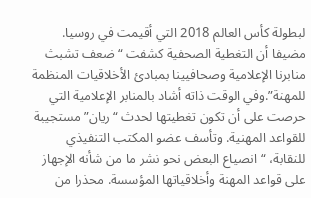لبطولة كأس العالم 2018 التي أقيمت في روسيا. مضيفا أن التغطية الصحفية کشفت “ضعف تشبث منابرنا الإعلامية وصحافيينا بمبادئ الأخلاقيات المنظمة للمهنة”.وفي الوقت ذاته أشاد بالمنابر الإعلامية التي حرصت على أن تكون تغطيتها لحدث “ريان” مستجيبة للقواعد المهنية. وتأسف عضو المكتب التنفيذي للنقابة، “انصياع البعض نحو نشر ما من شأنه الإجهاز على قواعد المهنة وأخلاقياتها المؤسسة. محذرا من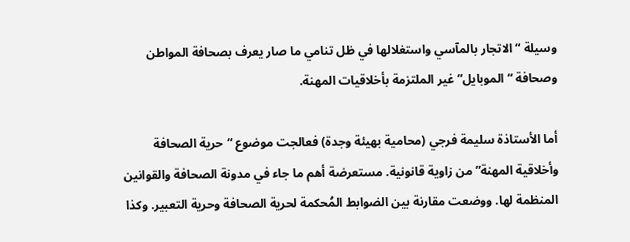وسيلة “الاتجار بالمآسي واستغلالها في ظل تنامي ما صار يعرف بصحافة المواطن وصحافة “الموبايل” غير الملتزمة بأخلاقيات المهنة.

أما الأستاذة سليمة فرجي (محامية بهيئة وجدة) فعالجت موضوع “حرية الصحافة وأخلاقية المهنة” من زاوية قانونية. مستعرضة أهم ما جاء في مدونة الصحافة والقوانين المنظمة لها. ووضعت مقارنة بين الضوابط المُحكمة لحرية الصحافة وحرية التعبير. وكذا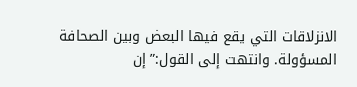الانزلاقات التي يقع فيها البعض وبين الصحافة المسؤولة. وانتهت إلى القول:”إن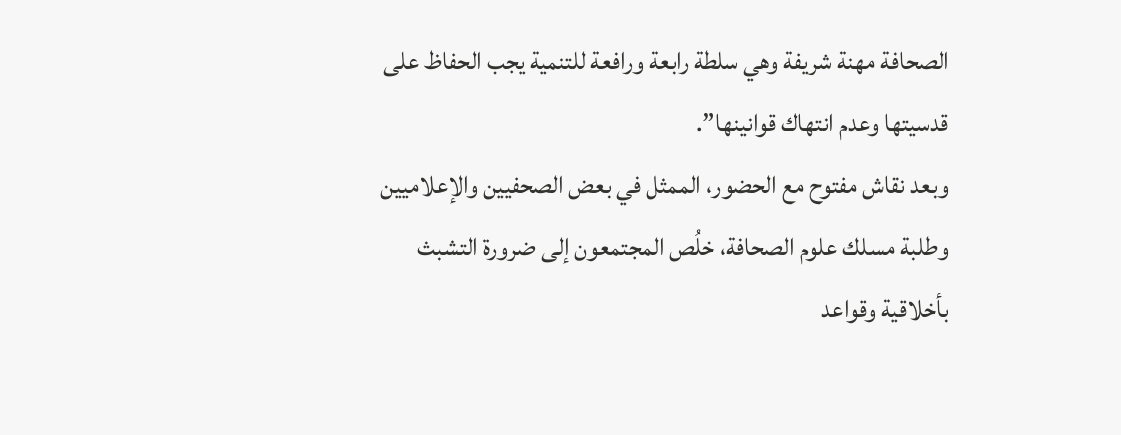الصحافة مهنة شريفة وهي سلطة رابعة ورافعة للتنمية يجب الحفاظ على قدسيتها وعدم انتهاك قوانينها”.
وبعد نقاش مفتوح مع الحضور، الممثل في بعض الصحفيين والإعلاميين وطلبة مسلك علوم الصحافة، خلُص المجتمعون إلى ضرورة التشبث بأخلاقية وقواعد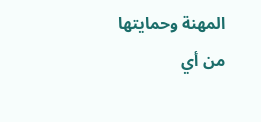المهنة وحمايتها من أي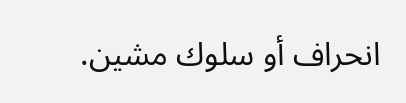انحراف أو سلوك مشين.